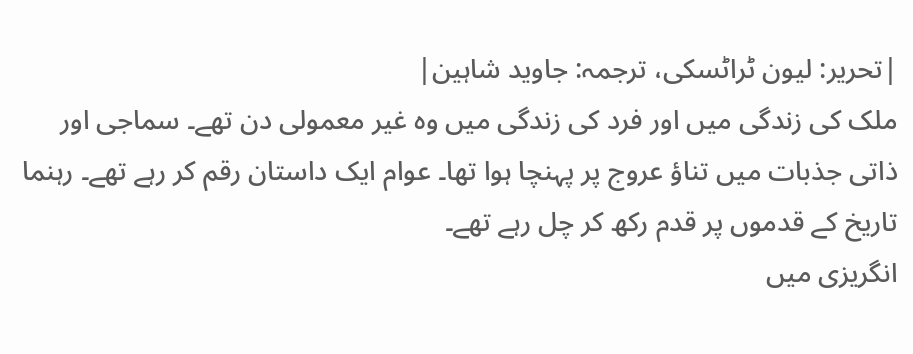|تحریر: لیون ٹراٹسکی، ترجمہ: جاوید شاہین|
ملک کی زندگی میں اور فرد کی زندگی میں وہ غیر معمولی دن تھے۔ سماجی اور ذاتی جذبات میں تناؤ عروج پر پہنچا ہوا تھا۔ عوام ایک داستان رقم کر رہے تھے۔ رہنما تاریخ کے قدموں پر قدم رکھ کر چل رہے تھے۔
انگریزی میں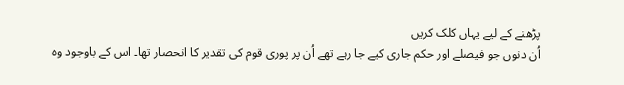پڑھنے کے لیے یہاں کلک کریں
اُن دنوں جو فیصلے اور حکم جاری کیے جا رہے تھے اُن پر پوری قوم کی تقدیر کا انحصار تھا۔ اس کے باوجود وہ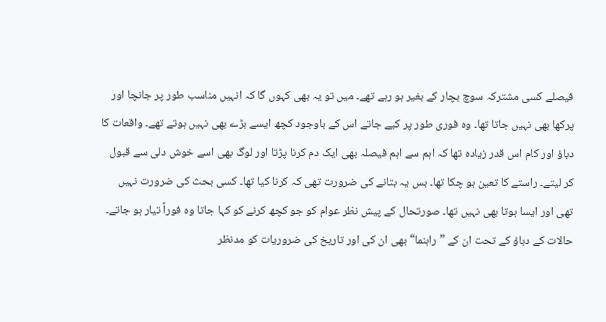فیصلے کسی مشترکہ سوچ بچار کے بغیر ہو رہے تھے۔ میں تو یہ بھی کہوں گا کہ انہیں مناسب طور پر جانچا اور پرکھا بھی نہیں جاتا تھا۔ وہ فوری طور پر کیے جاتے اس کے باوجود کچھ ایسے بڑے بھی نہیں ہوتے تھے۔ واقعات کا دباؤ اور کام اس قدر زیادہ تھا کہ اہم سے اہم فیصلہ بھی ایک دم کرنا پڑتا اور لوگ بھی اسے خوش دلی سے قبول کر لیتے۔ راستے کا تعین ہو چکا تھا۔ بس یہ بتانے کی ضرورت تھی کہ کرنا کیا تھا۔ کسی بحث کی ضرورت نہیں تھی اور ایسا ہوتا بھی نہیں تھا۔ صورتحال کے پیش نظر عوام کو جو کچھ کرنے کو کہا جاتا وہ فوراً تیار ہو جاتے۔ حالات کے دباؤ کے تحت ان کے ”راہنما“ بھی ان کی اور تاریخ کی ضروریات کو مدنظر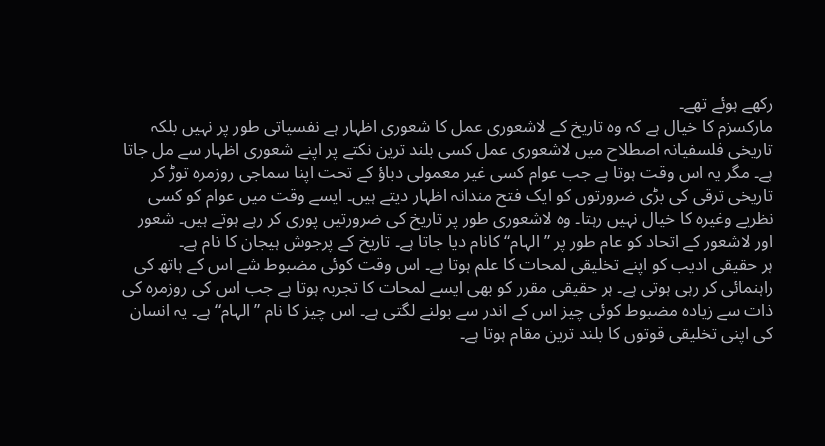رکھے ہوئے تھے۔
مارکسزم کا خیال ہے کہ وہ تاریخ کے لاشعوری عمل کا شعوری اظہار ہے نفسیاتی طور پر نہیں بلکہ تاریخی فلسفیانہ اصطلاح میں لاشعوری عمل کسی بلند ترین نکتے پر اپنے شعوری اظہار سے مل جاتا ہے۔ مگر یہ اس وقت ہوتا ہے جب عوام کسی غیر معمولی دباؤ کے تحت اپنا سماجی روزمرہ توڑ کر تاریخی ترقی کی بڑی ضرورتوں کو ایک فتح مندانہ اظہار دیتے ہیں۔ ایسے وقت میں عوام کو کسی نظریے وغیرہ کا خیال نہیں رہتا۔ وہ لاشعوری طور پر تاریخ کی ضرورتیں پوری کر رہے ہوتے ہیں۔ شعور اور لاشعور کے اتحاد کو عام طور پر ”الہام“ کانام دیا جاتا ہے۔ تاریخ کے پرجوش ہیجان کا نام ہے۔
ہر حقیقی ادیب کو اپنے تخلیقی لمحات کا علم ہوتا ہے۔ اس وقت کوئی مضبوط شے اس کے ہاتھ کی راہنمائی کر رہی ہوتی ہے۔ ہر حقیقی مقرر کو بھی ایسے لمحات کا تجربہ ہوتا ہے جب اس کی روزمرہ کی ذات سے زیادہ مضبوط کوئی چیز اس کے اندر سے بولنے لگتی ہے۔ اس چیز کا نام ”الہام“ ہے۔ یہ انسان کی اپنی تخلیقی قوتوں کا بلند ترین مقام ہوتا ہے۔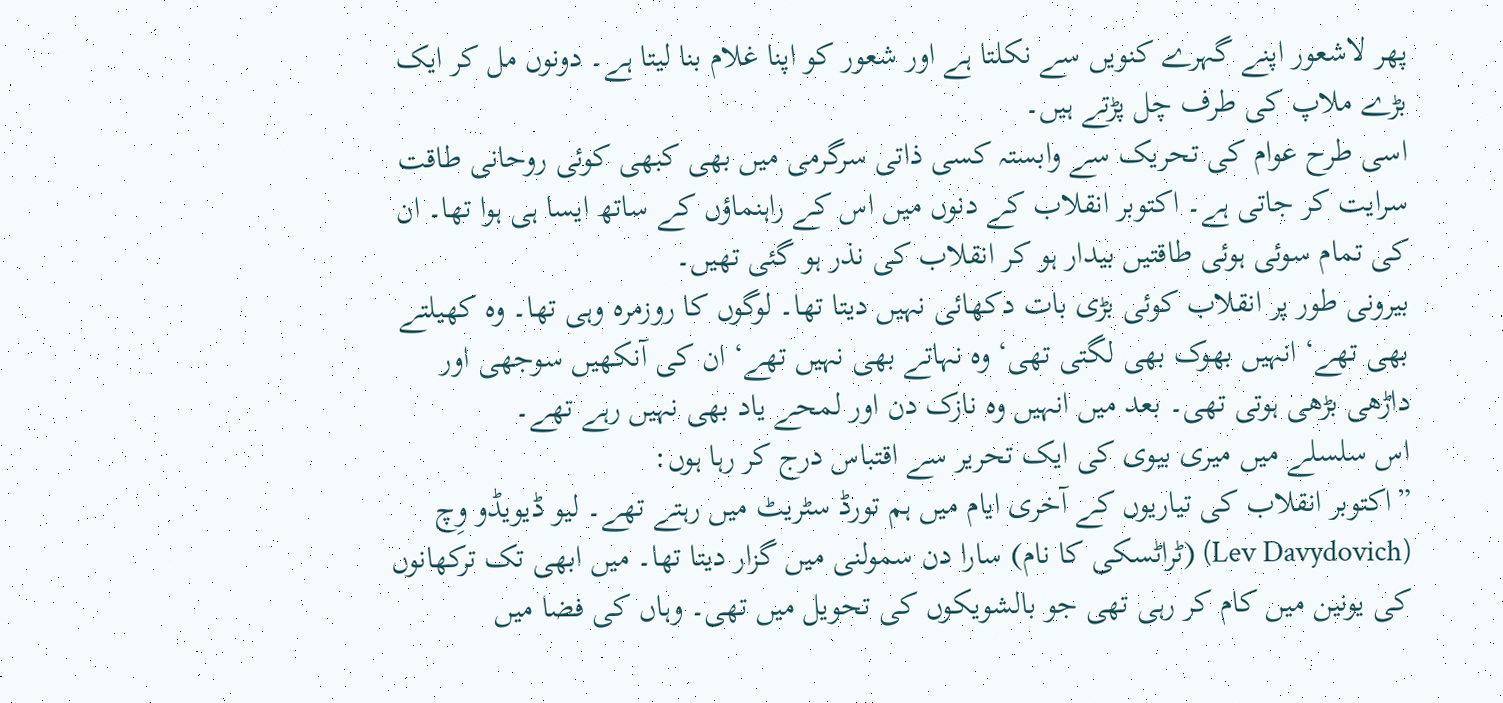پھر لاشعور اپنے گہرے کنویں سے نکلتا ہے اور شعور کو اپنا غلام بنا لیتا ہے۔ دونوں مل کر ایک بڑے ملاپ کی طرف چل پڑتے ہیں۔
اسی طرح عوام کی تحریک سے وابستہ کسی ذاتی سرگرمی میں بھی کبھی کوئی روحانی طاقت سرایت کر جاتی ہے۔ اکتوبر انقلاب کے دنوں میں اس کے راہنماؤں کے ساتھ ایسا ہی ہوا تھا۔ ان کی تمام سوئی ہوئی طاقتیں بیدار ہو کر انقلاب کی نذر ہو گئی تھیں۔
بیرونی طور پر انقلاب کوئی بڑی بات دکھائی نہیں دیتا تھا۔ لوگوں کا روزمرہ وہی تھا۔ وہ کھیلتے بھی تھے‘ انہیں بھوک بھی لگتی تھی‘ وہ نہاتے بھی نہیں تھے‘ ان کی آنکھیں سوجھی اور داڑھی بڑھی ہوتی تھی۔ بعد میں انہیں وہ نازک دن اور لمحے یاد بھی نہیں رہے تھے۔
اس سلسلے میں میری بیوی کی ایک تحریر سے اقتباس درج کر رہا ہوں:
”اکتوبر انقلاب کی تیاریوں کے آخری ایام میں ہم تورڈ سٹریٹ میں رہتے تھے۔ لیو ڈیویڈو وِچ (Lev Davydovich) (ٹراٹسکی کا نام) سارا دن سمولنی میں گزار دیتا تھا۔ میں ابھی تک ترکھانوں کی یونین میں کام کر رہی تھی جو بالشویکوں کی تحویل میں تھی۔ وہاں کی فضا میں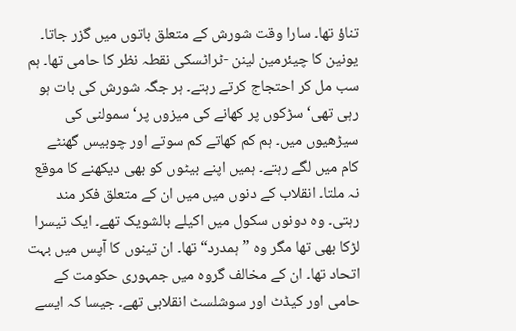تناؤ تھا۔ سارا وقت شورش کے متعلق باتوں میں گزر جاتا۔ یونین کا چیئرمین لینن -ٹراٹسکی نقطہ نظر کا حامی تھا۔ ہم سب مل کر احتجاج کرتے رہتے۔ ہر جگہ شورش کی بات ہو رہی تھی‘ سڑکوں پر کھانے کی میزوں پر‘ سمولنی کی سیڑھیوں میں۔ ہم کم کھاتے کم سوتے اور چوبیس گھنٹے کام میں لگے رہتے۔ ہمیں اپنے بیٹوں کو بھی دیکھنے کا موقع نہ ملتا۔ انقلاب کے دنوں میں میں ان کے متعلق فکر مند رہتی۔ وہ دونوں سکول میں اکیلے بالشویک تھے۔ ایک تیسرا لڑکا بھی تھا مگر وہ ”ہمدرد“ تھا۔ ان تینوں کا آپس میں بہت اتحاد تھا۔ ان کے مخالف گروہ میں جمہوری حکومت کے حامی اور کیڈٹ اور سوشلسٹ انقلابی تھے۔ جیسا کہ ایسے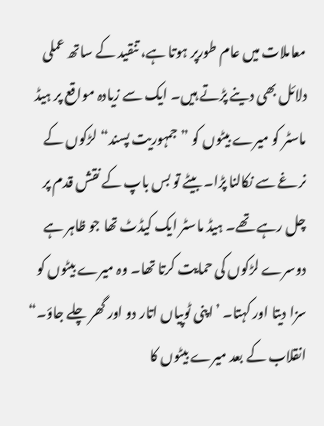معاملات میں عام طورپر ہوتا ہے، تنقید کے ساتھ عملی دلائل بھی دینے پڑتے ہیں۔ ایک سے زیادہ مواقع پر ہیڈ ماسٹر کو میرے بیٹوں کو ”جمہوریت پسند“ لڑکوں کے نرغے سے نکالنا پڑا۔ بیٹے تو بس باپ کے نقش قدم پر چل رہے تھے۔ ہیڈ ماسٹر ایک کیڈٹ تھا جو ظاہر ہے دوسرے لڑکوں کی حمایت کرتا تھا۔ وہ میرے بیٹوں کو سزا دیتا اور کہتا۔ ’اپنی ٹوپیاں اتار دو اور گھر چلے جاؤ۔“ انقلاب کے بعد میرے بیٹوں کا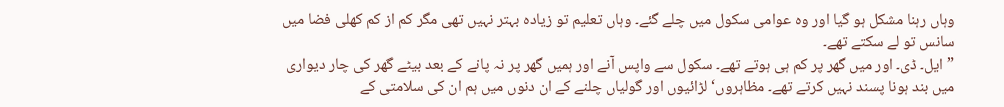وہاں رہنا مشکل ہو گیا اور وہ عوامی سکول میں چلے گئے۔ وہاں تعلیم تو زیادہ بہتر نہیں تھی مگر کم از کم کھلی فضا میں سانس تو لے سکتے تھے۔
”ایل۔ ڈی۔ اور میں گھر پر کم ہی ہوتے تھے۔ سکول سے واپس آنے اور ہمیں گھر پر نہ پانے کے بعد بیٹے گھر کی چار دیواری میں بند ہونا پسند نہیں کرتے تھے۔ مظاہروں‘ لڑائیوں اور گولیاں چلنے کے ان دنوں میں ہم ان کی سلامتی کے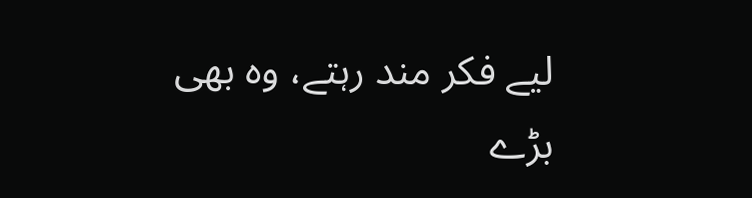لیے فکر مند رہتے، وہ بھی بڑے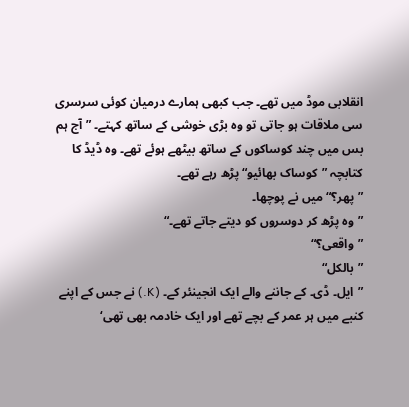انقلابی موڈ میں تھے۔ جب کبھی ہمارے درمیان کوئی سرسری سی ملاقات ہو جاتی تو وہ بڑی خوشی کے ساتھ کہتے۔ ”آج ہم بس میں چند کوساکوں کے ساتھ بیٹھے ہوئے تھے۔ وہ ڈیڈ کا کتابچہ ”کوساک بھائیو“ پڑھ رہے تھے۔
”پھر؟“ میں نے پوچھا۔
”وہ پڑھ کر دوسروں کو دیتے جاتے تھے۔“
”واقعی؟“
”بالکل“
”ایل۔ ڈی۔ کے جاننے والے ایک انجینئر کے۔ (K.) نے جس کے اپنے کنبے میں ہر عمر کے بچے تھے اور ایک خادمہ بھی تھی‘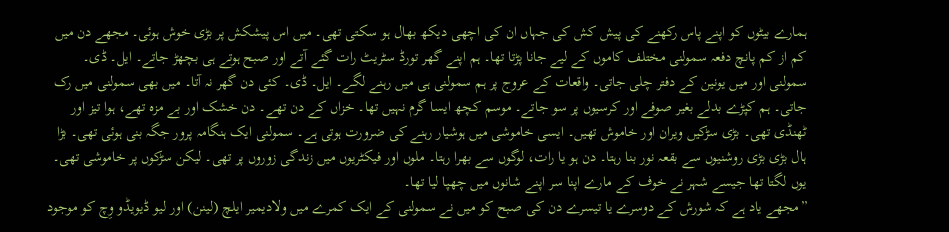ہمارے بیٹوں کو اپنے پاس رکھنے کی پیش کش کی جہاں ان کی اچھی دیکھ بھال ہو سکتی تھی۔ میں اس پیشکش پر بڑی خوش ہوئی۔ مجھے دن میں کم از کم پانچ دفعہ سمولنی مختلف کاموں کے لیے جانا پڑتا تھا۔ ہم اپنے گھر تورڈ سٹریٹ رات گئے آتے اور صبح ہوتے ہی بچھڑ جاتے۔ ایل۔ ڈی۔ سمولنی اور میں یونین کے دفتر چلی جاتی۔ واقعات کے عروج پر ہم سمولنی ہی میں رہنے لگے۔ ایل۔ ڈی۔ کئی دن گھر نہ آتا۔ میں بھی سمولنی میں رک جاتی۔ ہم کپڑے بدلے بغیر صوفے اور کرسیوں پر سو جاتے۔ موسم کچھ ایسا گرم نہیں تھا۔ خزاں کے دن تھے۔ دن خشک اور بے مزہ تھے، ہوا تیز اور ٹھنڈی تھی۔ بڑی سڑکیں ویران اور خاموش تھیں۔ ایسی خاموشی میں ہوشیار رہنے کی ضرورت ہوتی ہے۔ سمولنی ایک ہنگامہ پرور جگہ بنی ہوئی تھی۔ بڑا ہال بڑی بڑی روشنیوں سے بقعہ نور بنا رہتا۔ دن ہو یا رات، لوگوں سے بھرا رہتا۔ ملوں اور فیکٹریوں میں زندگی زوروں پر تھی۔ لیکن سڑکوں پر خاموشی تھی۔ یوں لگتا تھا جیسے شہر نے خوف کے مارے اپنا سر اپنے شانوں میں چھپا لیا تھا۔
”مجھے یاد ہے کہ شورش کے دوسرے یا تیسرے دن کی صبح کو میں نے سمولنی کے ایک کمرے میں ولادیمیر ایلچ (لینن) اور لیو ڈیویڈو وِچ کو موجود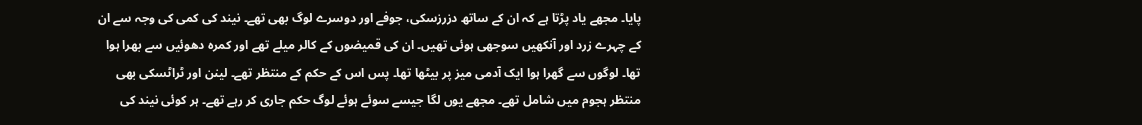پایا۔ مجھے یاد پڑتا ہے کہ ان کے ساتھ دزرزسکی، جوفے اور دوسرے لوگ بھی تھے۔ نیند کی کمی کی وجہ سے ان کے چہرے زرد اور آنکھیں سوجھی ہوئی تھیں۔ ان کی قمیضوں کے کالر میلے تھے اور کمرہ دھوئیں سے بھرا ہوا تھا۔ لوگوں سے گھرا ہوا ایک آدمی میز پر بیٹھا تھا۔ پس اس کے حکم کے منتظر تھے۔ لینن اور ٹراٹسکی بھی منتظر ہجوم میں شامل تھے۔ مجھے یوں لگا جیسے سوئے ہوئے لوگ حکم جاری کر رہے تھے۔ ہر کوئی نیند کی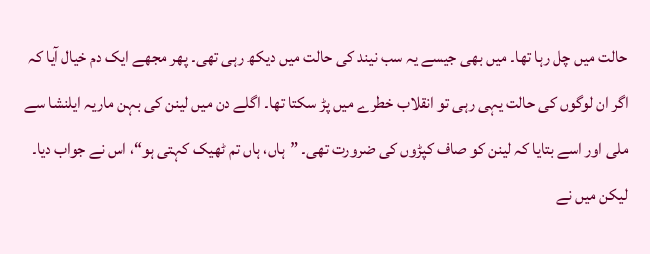حالت میں چل رہا تھا۔ میں بھی جیسے یہ سب نیند کی حالت میں دیکھ رہی تھی۔ پھر مجھے ایک دم خیال آیا کہ اگر ان لوگوں کی حالت یہی رہی تو انقلاب خطرے میں پڑ سکتا تھا۔ اگلے دن میں لینن کی بہن ماریہ ایلنشا سے ملی اور اسے بتایا کہ لینن کو صاف کپڑوں کی ضرورت تھی۔ ”ہاں، ہاں تم ٹھیک کہتی ہو“، اس نے جواب دیا۔ لیکن میں نے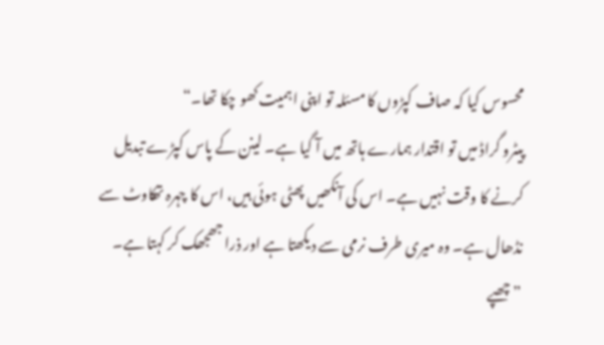محسوس کیا کہ صاف کپڑوں کا مسئلہ تو اپنی اہمیت کھو چکا تھا۔“
پیٹرو گراڈ میں تو اقتدار ہمارے ہاتھ میں آ گیا ہے۔ لینن کے پاس کپڑے تبدیل کرنے کا وقت نہیں ہے۔ اس کی آنکھیں پھٹی ہوئی ہیں، اس کا چہرہ تھکاوٹ سے نڈھال ہے۔ وہ میری طرف نرمی سے دیکھتا ہے اور ذرا جھجھک کر کہتا ہے۔ ”چھپے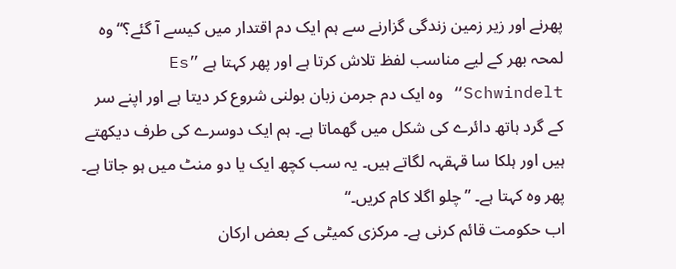پھرنے اور زیر زمین زندگی گزارنے سے ہم ایک دم اقتدار میں کیسے آ گئے؟“ وہ لمحہ بھر کے لیے مناسب لفظ تلاش کرتا ہے اور پھر کہتا ہے ”Es Schwindelt“ وہ ایک دم جرمن زبان بولنی شروع کر دیتا ہے اور اپنے سر کے گرد ہاتھ دائرے کی شکل میں گھماتا ہے۔ ہم ایک دوسرے کی طرف دیکھتے ہیں اور ہلکا سا قہقہہ لگاتے ہیں۔ یہ سب کچھ ایک یا دو منٹ میں ہو جاتا ہے۔ پھر وہ کہتا ہے۔ ”چلو اگلا کام کریں۔“
اب حکومت قائم کرنی ہے۔ مرکزی کمیٹی کے بعض ارکان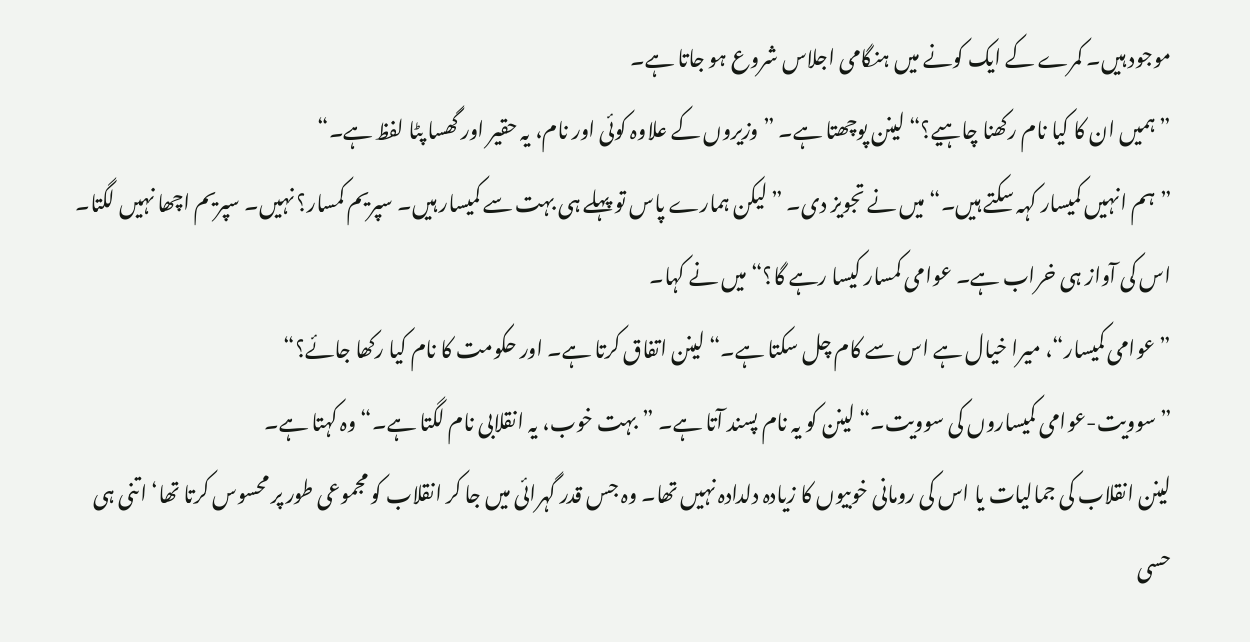موجود ہیں۔ کمرے کے ایک کونے میں ہنگامی اجلاس شروع ہو جاتا ہے۔
”ہمیں ان کا کیا نام رکھنا چاہیے؟“ لینن پوچھتا ہے۔ ”وزیروں کے علاوہ کوئی اور نام، یہ حقیر اور گھسا پٹا لفظ ہے۔“
”ہم انہیں کمیسار کہہ سکتے ہیں۔“ میں نے تجویز دی۔ ”لیکن ہمارے پاس تو پہلے ہی بہت سے کمیسار ہیں۔ سپریم کمسار؟ نہیں۔ سپریم اچھا نہیں لگتا۔ اس کی آواز ہی خراب ہے۔ عوامی کمسار کیسا رہے گا؟“ میں نے کہا۔
”عوامی کمیسار“، میرا خیال ہے اس سے کام چل سکتا ہے۔“ لینن اتفاق کرتا ہے۔ اور حکومت کا نام کیا رکھا جائے؟“
”سوویت-عوامی کمیساروں کی سوویت۔“ لینن کو یہ نام پسند آتا ہے۔ ”بہت خوب، یہ انقلابی نام لگتا ہے۔“ وہ کہتا ہے۔
لینن انقلاب کی جمالیات یا اس کی رومانی خوبیوں کا زیادہ دلدادہ نہیں تھا۔ وہ جس قدر گہرائی میں جا کر انقلاب کو مجموعی طور پر محسوس کرتا تھا‘ اتنی ہی حسی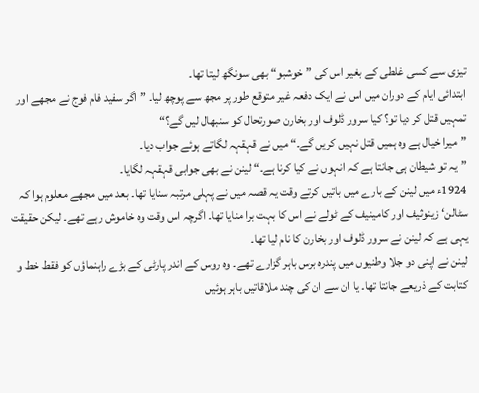تیزی سے کسی غلطی کے بغیر اس کی ”خوشبو“ بھی سونگھ لیتا تھا۔
ابتدائی ایام کے دوران میں اس نے ایک دفعہ غیر متوقع طور پر مجھ سے پوچھ لیا۔ ”اگر سفید فام فوج نے مجھے اور تمہیں قتل کر دیا تو؟ کیا سرور ڈلوف اور بخارن صورتحال کو سنبھال لیں گے؟“
”میرا خیال ہے وہ ہمیں قتل نہیں کریں گے۔“ میں نے قہقہہ لگاتے ہوئے جواب دیا۔
”یہ تو شیطان ہی جانتا ہے کہ انہوں نے کیا کرنا ہے۔“ لینن نے بھی جوابی قہقہہ لگایا۔
1924ء میں لینن کے بارے میں باتیں کرتے وقت یہ قصہ میں نے پہلی مرتبہ سنایا تھا۔ بعد میں مجھے معلوم ہوا کہ سٹالن‘ زینوثیف اور کامینیف کے ٹولے نے اس کا بہت برا منایا تھا۔ اگرچہ اس وقت وہ خاموش رہے تھے۔ لیکن حقیقت یہی ہے کہ لینن نے سرور ڈلوف اور بخارن کا نام لیا تھا۔
لینن نے اپنی دو جلا وطنیوں میں پندرہ برس باہر گزارے تھے۔ وہ روس کے اندر پارٹی کے بڑے راہنماؤں کو فقط خط و کتابت کے ذریعے جانتا تھا۔ یا ان سے ان کی چند ملاقاتیں باہر ہوئیں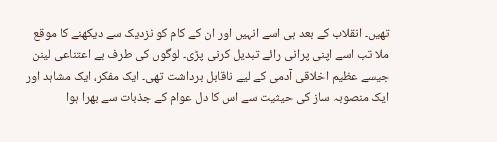تھیں۔ انقلاب کے بعد ہی اسے انہیں اور ان کے کام کو نزدیک سے دیکھنے کا موقع ملا تب اسے اپنی پرانی رائے تبدیل کرنی پڑی۔ لوگوں کی طرف بے اعتناعی لینن جیسے عظیم اخلاقی آدمی کے لیے ناقابل برداشت تھی۔ ایک مفکر، ایک مشاہد اور ایک منصوبہ ساز کی حیثیت سے اس کا دل عوام کے جذبات سے بھرا ہوا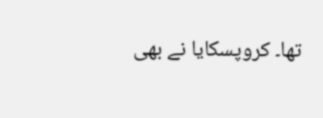تھا۔ کروپسکایا نے بھی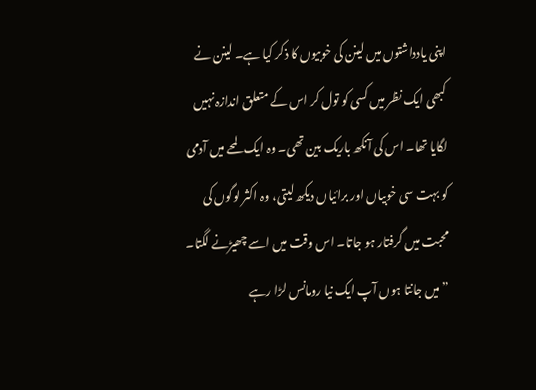اپنی یادداشتوں میں لینن کی خوبیوں کا ذکر کیا ہے۔ لینن نے کبھی ایک نظر میں کسی کو تول کر اس کے متعلق اندازہ نہیں لگایا تھا۔ اس کی آنکھ باریک بین تھی۔ وہ ایک لمحے میں آدمی کو بہت سی خوبیاں اور برائیاں دیکھ لیتی، وہ اکثر لوگوں کی محبت میں گرفتار ہو جاتا۔ اس وقت میں اسے چھیڑنے لگتا۔ ”میں جانتا ہوں آپ ایک نیا رومانس لڑا رہے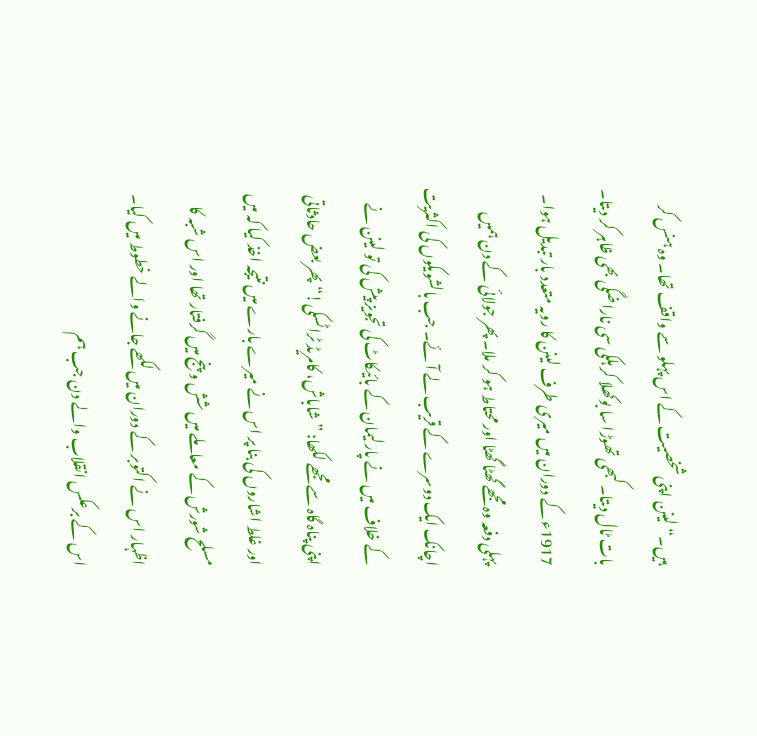ہیں۔“ لینن اپنی شخصیت کے اس پہلو سے واقف تھا۔ وہ ہنس کر بات ٹال دیتا۔ کبھی تھوڑا سا بوکھلا کر ہلکی سی ناراضگی بھی ظاہر کر دیتا۔
1917ء کے دوران میں میری طرف لینن کا رویہ متعدد بار تبدیل ہوا۔ پہلی دفعہ وہ مجھے گھٹا گھٹا اور محتاط ہو کر ملا۔ پھر جولائی کے دن ہمیں اچانک ایک دوسرے کے قریب لے آئے۔ جب بالشویکوں کی اکثریت کے خلاف میں نے پارلیمان کے بائیکاٹ کی تجویز پیش کی تو لینن نے اپنی پناہ گاہ سے مجھے لکھا: ”شاباش، کامریڈ ٹراٹسکی!“ پھر بعض حادثاتی اور غلط اشاروں کی بنا پر اس نے میرے بارے میں نتیجہ اخذ کیا کہ میں مسلح شورش کے معاملے میں شش و پنج میں گرفتار تھا اور اس شبہ کا اظہار اس نے اکتوبر کے دوران میں لکھے جانے والے خطوط میں کیا۔ اس کے برعکس انقلاب والے دن جب ہم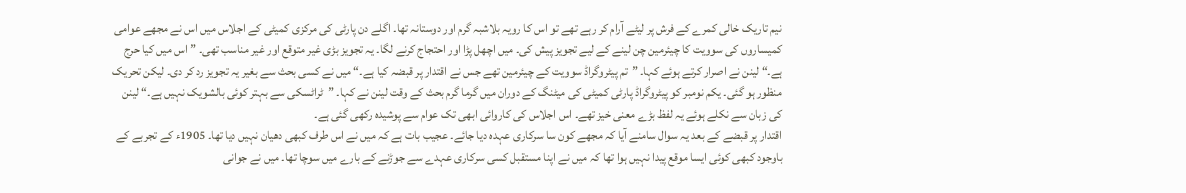نیم تاریک خالی کمرے کے فرش پر لیٹے آرام کر رہے تھے تو اس کا رویہ بلاشبہ گرم اور دوستانہ تھا۔ اگلے دن پارٹی کی مرکزی کمیٹی کے اجلاس میں اس نے مجھے عوامی کمیساروں کی سوویت کا چیئرمین چن لینے کے لیے تجویز پیش کی۔ میں اچھل پڑا اور احتجاج کرنے لگا۔ یہ تجویز بڑی غیر متوقع اور غیر مناسب تھی۔ ”اس میں کیا حرج ہے۔“ لینن نے اصرار کرتے ہوئے کہا۔ ”تم پیٹروگراڈ سوویت کے چیئرمین تھے جس نے اقتدار پر قبضہ کیا ہے۔“ میں نے کسی بحث سے بغیر یہ تجویز رد کر دی۔ لیکن تحریک منظور ہو گئی۔ یکم نومبر کو پیٹروگراڈ پارٹی کمیٹی کی میٹنگ کے دوران میں گرما گرم بحث کے وقت لینن نے کہا۔ ”ٹراٹسکی سے بہتر کوئی بالشویک نہیں ہے۔“ لینن کی زبان سے نکلے ہوئے یہ لفظ بڑے معنی خیز تھے۔ اس اجلاس کی کاروائی ابھی تک عوام سے پوشیدہ رکھی گئی ہے۔
اقتدار پر قبضے کے بعد یہ سوال سامنے آیا کہ مجھے کون سا سرکاری عہدہ دیا جائے۔ عجیب بات ہے کہ میں نے اس طرف کبھی دھیان نہیں دیا تھا۔ 1905ء کے تجربے کے باوجود کبھی کوئی ایسا موقع پیدا نہیں ہوا تھا کہ میں نے اپنا مستقبل کسی سرکاری عہدے سے جوڑنے کے بارے میں سوچا تھا۔ میں نے جوانی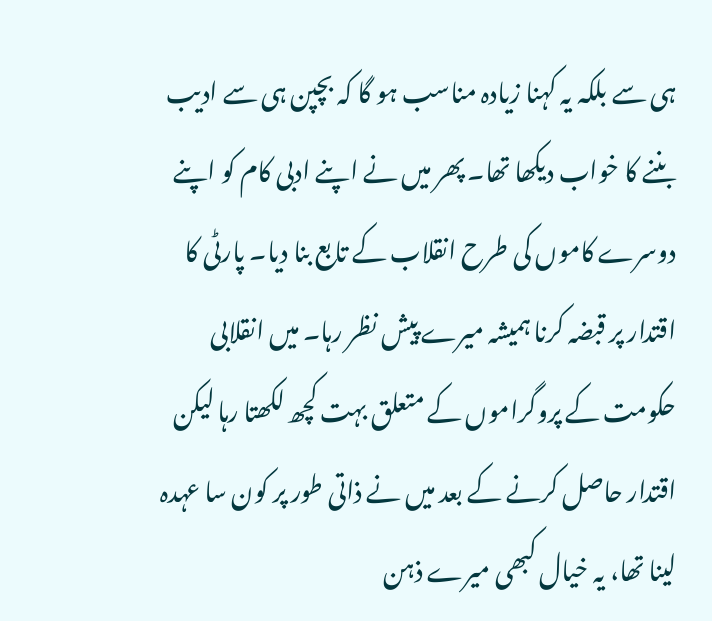ہی سے بلکہ یہ کہنا زیادہ مناسب ہو گا کہ بچپن ہی سے ادیب بننے کا خواب دیکھا تھا۔ پھر میں نے اپنے ادبی کام کو اپنے دوسرے کاموں کی طرح انقلاب کے تابع بنا دیا۔ پارٹی کا اقتدار پر قبضہ کرنا ہمیشہ میرے پیش نظر رہا۔ میں انقلابی حکومت کے پروگراموں کے متعلق بہت کچھ لکھتا رہا لیکن اقتدار حاصل کرنے کے بعد میں نے ذاتی طور پر کون سا عہدہ لینا تھا، یہ خیال کبھی میرے ذہن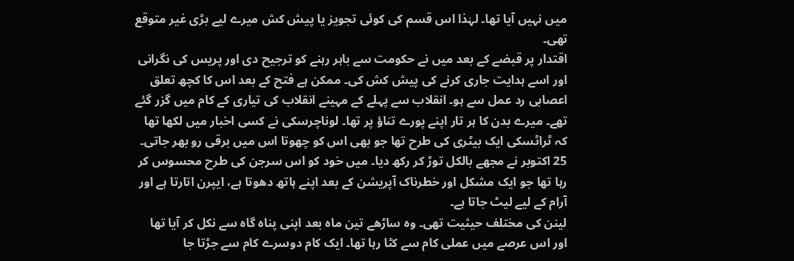میں نہیں آیا تھا۔ لہٰذا اس قسم کی کوئی تجویز یا پیش کش میرے لیے بڑی غیر متوقع تھی۔
اقتدار پر قبضے کے بعد میں نے حکومت سے باہر رہنے کو ترجیح دی اور پریس کی نگرانی اور اسے ہدایت جاری کرنے کی پیش کش کی۔ ممکن ہے فتح کے بعد اس کا کچھ تعلق اعصابی رد عمل سے ہو۔ انقلاب سے پہلے کے مہینے انقلاب کی تیاری کے کام میں گزر گئے تھے۔ میرے بدن کا ہر تار اپنے پورے تناؤ پر تھا۔ لوناچرسکی نے کسی اخبار میں لکھا تھا کہ ٹراٹسکی ایک بیٹری کی طرح تھا جو بھی اس کو چھوتا اس میں برقی رو بھر جاتی۔ 25 اکتوبر نے مجھے بالکل توڑ کر رکھ دیا۔ میں خود کو اس سرجن کی طرح محسوس کر رہا تھا جو ایک مشکل اور خطرناک آپریشن کے بعد اپنے ہاتھ دھوتا ہے، ایپرن اتارتا ہے اور آرام کے لیے لیٹ جاتا ہے۔
لینن کی مختلف حیثیت تھی۔ وہ ساڑھے تین ماہ بعد اپنی پناہ گاہ سے نکل کر آیا تھا اور اس عرصے میں عملی کام سے کٹا رہا تھا۔ ایک کام دوسرے کام سے جڑتا جا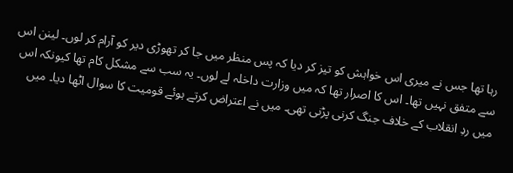رہا تھا جس نے میری اس خواہش کو تیز کر دیا کہ پس منظر میں جا کر تھوڑی دیر کو آرام کر لوں۔ لینن اس سے متفق نہیں تھا۔ اس کا اصرار تھا کہ میں وزارت داخلہ لے لوں۔ یہ سب سے مشکل کام تھا کیونکہ اس میں ردِ انقلاب کے خلاف جنگ کرنی پڑنی تھی۔ میں نے اعتراض کرتے ہوئے قومیت کا سوال اٹھا دیا۔ میں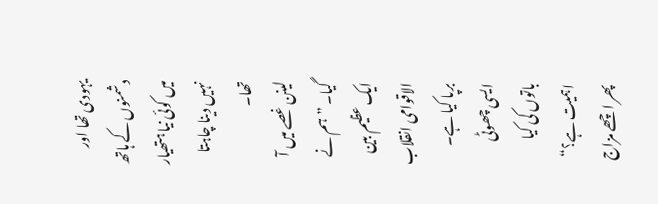یہودی تھا اور دشمنوں کے ہاتھ میں کوئی نیا ہتھیار نہیں دینا چاہتا تھا۔
لینن غصے میں آ گیا۔ ”ہم نے ایک عظیم بین الاقوامی انقلاب برپا کیا ہے۔ ایسی چھوٹی باتوں کی کیا اہمیت ہے؟“
پھر اچھے مزاج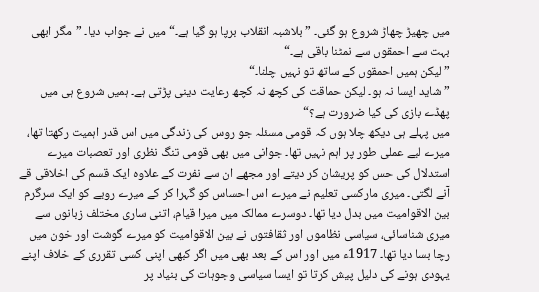میں چھیڑ چھاڑ شروع ہو گئی۔ ”بلاشبہ انقلاب برپا ہو گیا ہے۔“ میں نے جواب دیا۔ ”مگر ابھی بہت سے احمقوں سے نمٹنا باقی ہے۔“
”لیکن ہمیں احمقوں کے ساتھ تو نہیں چلنا۔“
”شاید ایسا نہ ہو۔ لیکن حماقت کی کچھ نہ کچھ رعایت دینی پڑتی ہے۔ ہمیں شروع ہی میں پھڈے بازی کی کیا ضرورت ہے؟“
میں پہلے ہی دیکھ چلا ہوں کہ قومی مسئلہ جو روس کی زندگی میں اس قدر اہمیت رکھتا تھا، میرے لیے عملی طور پر اہم نہیں تھا۔ جوانی میں بھی قومی تنگ نظری اور تعصبات میرے استدلال کی حس کو پریشان کر دیتے اور مجھے ان سے نفرت کے علاوہ ایک قسم کی اخلاقی قے آنے لگتی۔ میری مارکسی تعلیم نے میرے اس احساس کو گہرا کر کے میرے رویے کو ایک سرگرم بین الاقوامیت میں بدل دیا تھا۔ دوسرے ممالک میں میرا قیام، اتنی ساری مختلف زبانوں سے میری شناسائی، سیاسی نظاموں اور ثقافتوں نے بین الاقوامیت کو میرے گوشت اور خون میں رچا بسا دیا تھا۔ 1917ء میں اور اس کے بعد بھی میں اگر کبھی اپنی کسی تقرری کے خلاف اپنے یہودی ہونے کی دلیل پیش کرتا تو ایسا سیاسی وجوہات کی بنیاد پر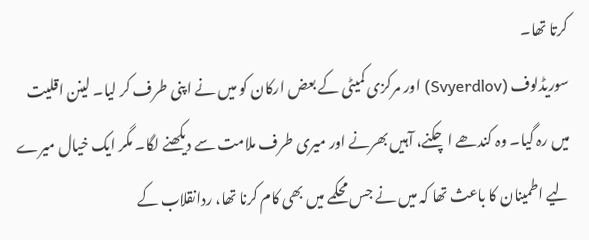کرتا تھا۔
سوریڈلوف (Svyerdlov) اور مرکزی کمیٹی کے بعض ارکان کو میں نے اپنی طرف کر لیا۔ لینن اقلیت میں رہ گیا۔ وہ کندھے اچکنے، آہیں بھرنے اور میری طرف ملامت سے دیکھنے لگا۔ مگر ایک خیال میرے لیے اطمینان کا باعث تھا کہ میں نے جس محکمے میں بھی کام کرنا تھا، ردانقلاب کے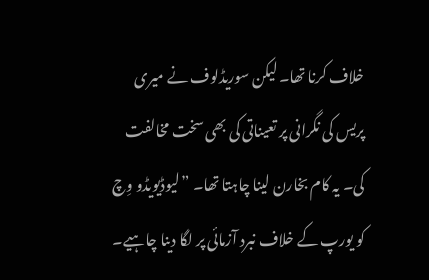خلاف کرنا تھا۔ لیکن سوریڈلوف نے میری پریس کی نگرانی پر تعیناتی کی بھی سخت مخالفت کی۔ یہ کام بخارن لینا چاہتا تھا۔ ”لیوڈیویڈو وِچ کو یورپ کے خلاف نبرد آزمائی پر لگا دینا چاہیے۔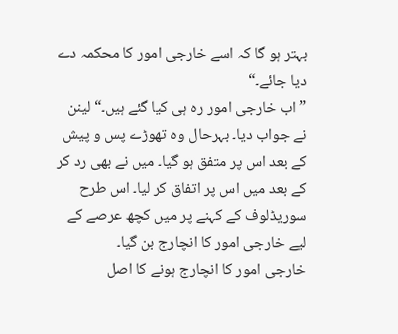بہتر ہو گا کہ اسے خارجی امور کا محکمہ دے دیا جائے۔“
”اب خارجی امور رہ ہی کیا گئے ہیں۔“ لینن نے جواب دیا۔ بہرحال وہ تھوڑے پس و پیش کے بعد اس پر متفق ہو گیا۔ میں نے بھی رد کر کے بعد میں اس پر اتفاق کر لیا۔ اس طرح سوریڈلوف کے کہنے پر میں کچھ عرصے کے لیے خارجی امور کا انچارج بن گیا۔
خارجی امور کا انچارج ہونے کا اصل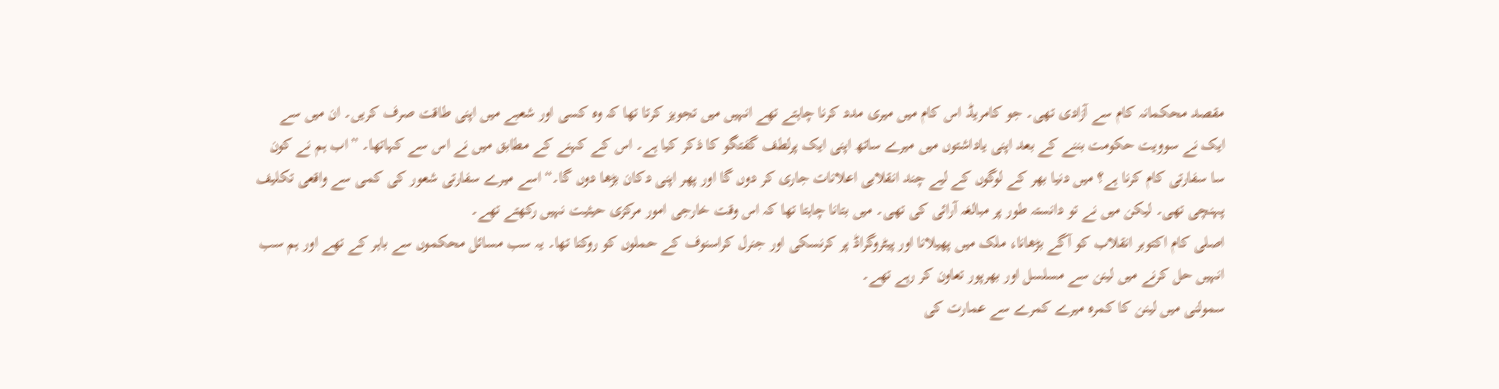مقصد محکمانہ کام سے آزادی تھی۔ جو کامریڈ اس کام میں میری مدد کرنا چاہتے تھے انہیں میں تجویز کرتا تھا کہ وہ کسی اور شعبے میں اپنی طاقت صرف کریں۔ ان میں سے ایک نے سوویت حکومت بننے کے بعد اپنی یاداشتوں میں میرے ساتھ اپنی ایک پرلطف گفتگو کا ذکر کیا ہے۔ اس کے کہنے کے مطابق میں نے اس سے کہاتھا۔ ”اب ہم نے کون سا سفارتی کام کرنا ہے؟ میں دنیا بھر کے لوگوں کے لیے چند انقلابی اعلانات جاری کر دوں گا اور پھر اپنی دکان بڑھا دوں گا۔“ اسے میرے سفارتی شعور کی کمی سے واقعی تکلیف پہنچی تھی۔ لیکن میں نے تو دانستہ طور پر مبالغہ آرائی کی تھی۔ میں بتانا چاہتا تھا کہ اس وقت خارجی امور مرکزی حیثیت نہیں رکھتے تھے۔
اصلی کام اکتوبر انقلاب کو آگے بڑھانا، ملک میں پھیلانا اور پیٹروگراڈ پر کرنسکی اور جنرل کراسنوف کے حملوں کو روکنا تھا۔ یہ سب مسائل محکموں سے باہر کے تھے اور ہم سب انہیں حل کرنے میں لینن سے مسلسل اور بھرپور تعاون کر رہے تھے۔
سمولنی میں لینن کا کمرہ میرے کمرے سے عمارت کی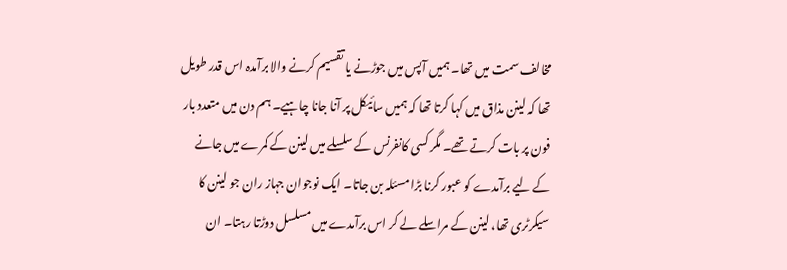مخالف سمت میں تھا۔ ہمیں آپس میں جوڑنے یا تقسیم کرنے والا برآمدہ اس قدر طویل تھا کہ لینن مذاق میں کہا کرتا تھا کہ ہمیں سائیکل پر آنا جانا چاہیے۔ ہم دن میں متعدد بار فون پر بات کرتے تھے۔ مگر کسی کانفرنس کے سلسلے میں لینن کے کمرے میں جانے کے لیے برآمدے کو عبور کرنا بڑا مسئلہ بن جاتا۔ ایک نوجوان جہاز ران جو لینن کا سیکرٹری تھا، لینن کے مراسلے لے کر اس برآمدے میں مسلسل دوڑتا رہتا۔ ان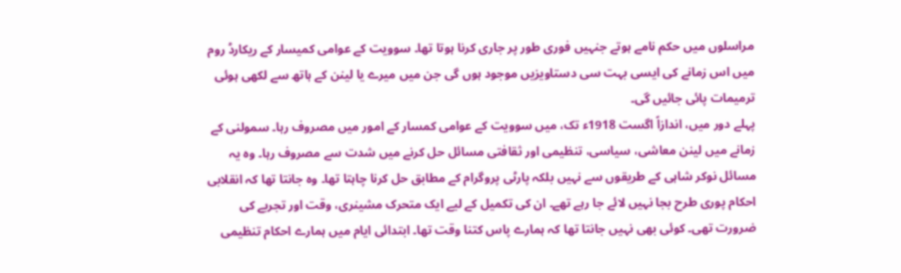مراسلوں میں حکم نامے ہوتے جنہیں فوری طور پر جاری کرنا ہوتا تھا۔ سوویت کے عوامی کمیسار کے ریکارڈ روم میں اس زمانے کی ایسی بہت سی دستاویزیں موجود ہوں گی جن میں میرے یا لینن کے ہاتھ سے لکھی ہوئی ترمیمات پائی جائیں گی۔
پہلے دور میں، اندازاً اگست 1918ء تک، میں سوویت کے عوامی کمسار کے امور میں مصروف رہا۔ سمولنی کے زمانے میں لینن معاشی، سیاسی، تنظیمی اور ثقافتی مسائل حل کرنے میں شدت سے مصروف رہا۔ وہ یہ مسائل نوکر شاہی کے طریقوں سے نہیں بلکہ پارٹی پروگرام کے مطابق حل کرنا چاہتا تھا۔ وہ جانتا تھا کہ انقلابی احکام پوری طرح بجا نہیں لائے جا رہے تھے۔ ان کی تکمیل کے لیے ایک متحرک مشینری، وقت اور تجربے کی ضرورت تھی۔ کوئی بھی نہیں جانتا تھا کہ ہمارے پاس کتنا وقت تھا۔ ابتدائی ایام میں ہمارے احکام تنظیمی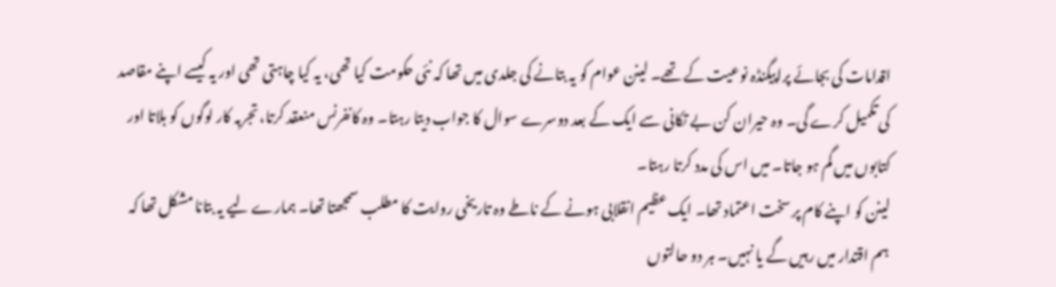اقدامات کی بجائے پراپیگنڈہ نوعیت کے تھے۔ لینن عوام کو یہ بتانے کی جلدی میں تھا کہ نئی حکومت کیا تھی، یہ کیا چاہتی تھی اور یہ کیسے اپنے مقاصد کی تکمیل کرے گی۔ وہ حیران کن بے تکانی سے ایک کے بعد دوسرے سوال کا جواب دیتا رہتا۔ وہ کانفرنس منعقد کرتا، تجربہ کار لوگوں کو بلاتا اور کتابوں میں گم ہو جاتا۔ میں اس کی مدد کرتا رہتا۔
لینن کو اپنے کام پر سخت اعتماد تھا۔ ایک عظیم انقلابی ہونے کے ناطے وہ تاریخی روایت کا مطلب سمجھتا تھا۔ ہمارے لیے یہ بتانا مشکل تھا کہ ہم اقتدار میں رہیں گے یا نہیں۔ ہر دو حالتوں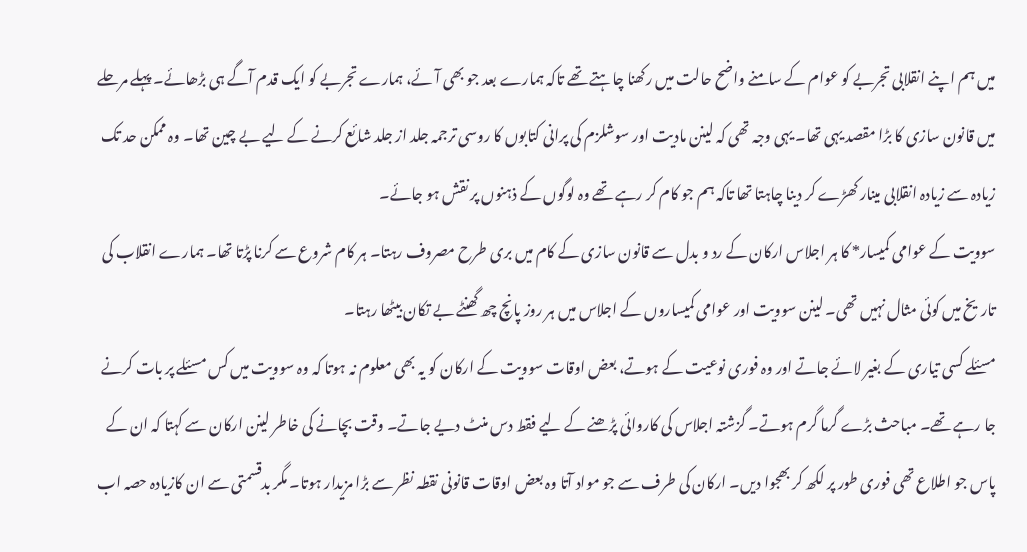میں ہم اپنے انقلابی تجربے کو عوام کے سامنے واضح حالت میں رکھنا چاہتے تھے تاکہ ہمارے بعد جو بھی آئے، ہمارے تجربے کو ایک قدم آگے ہی بڑھائے۔ پہلے مرحلے میں قانون سازی کا بڑا مقصد یہی تھا۔ یہی وجہ تھی کہ لینن مادیت اور سوشلزم کی پرانی کتابوں کا روسی ترجمہ جلد از جلد شائع کرنے کے لیے بے چین تھا۔ وہ ممکن حد تک زیادہ سے زیادہ انقلابی مینار کھڑے کر دینا چاہتا تھا تاکہ ہم جو کام کر رہے تھے وہ لوگوں کے ذہنوں پر نقش ہو جائے۔
سوویت کے عوامی کمیسار* کا ہر اجلاس ارکان کے رد و بدل سے قانون سازی کے کام میں بری طرح مصروف رہتا۔ ہر کام شروع سے کرنا پڑتا تھا۔ ہمارے انقلاب کی تاریخ میں کوئی مثال نہیں تھی۔ لینن سوویت اور عوامی کمیساروں کے اجلاس میں ہر روز پانچ چھ گھنٹے بے تکان بیٹھا رہتا۔
مسئلے کسی تیاری کے بغیر لائے جاتے اور وہ فوری نوعیت کے ہوتے، بعض اوقات سوویت کے ارکان کو یہ بھی معلوم نہ ہوتا کہ وہ سوویت میں کس مسئلے پر بات کرنے جا رہے تھے۔ مباحث بڑے گرما گرم ہوتے۔ گزشتہ اجلاس کی کاروائی پڑھنے کے لیے فقط دس منٹ دیے جاتے۔ وقت بچانے کی خاطر لینن ارکان سے کہتا کہ ان کے پاس جو اطلاع تھی فوری طور پر لکھ کر بھجوا دیں۔ ارکان کی طرف سے جو مواد آتا وہ بعض اوقات قانونی نقطہ نظر سے بڑا مزیدار ہوتا۔ مگر بدقسمتی سے ان کازیادہ حصہ اب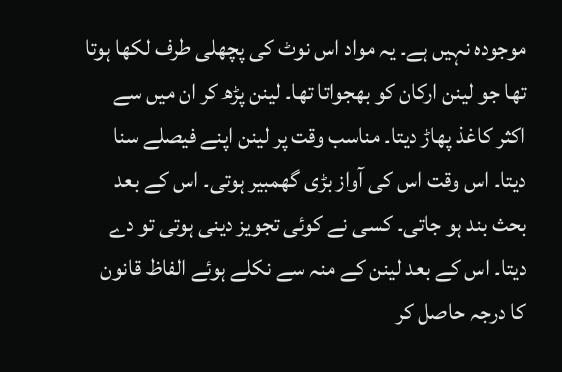موجودہ نہیں ہے۔ یہ مواد اس نوٹ کی پچھلی طرف لکھا ہوتا تھا جو لینن ارکان کو بھجواتا تھا۔ لینن پڑھ کر ان میں سے اکثر کاغذ پھاڑ دیتا۔ مناسب وقت پر لینن اپنے فیصلے سنا دیتا۔ اس وقت اس کی آواز بڑی گھمبیر ہوتی۔ اس کے بعد بحث بند ہو جاتی۔ کسی نے کوئی تجویز دینی ہوتی تو دے دیتا۔ اس کے بعد لینن کے منہ سے نکلے ہوئے الفاظ قانون کا درجہ حاصل کر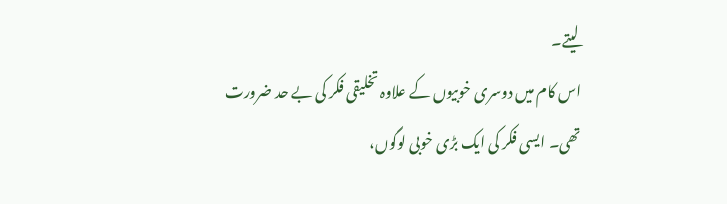لیتے۔
اس کام میں دوسری خوبیوں کے علاوہ تخلیقی فکر کی بے حد ضرورت تھی۔ ایسی فکر کی ایک بڑی خوبی لوگوں،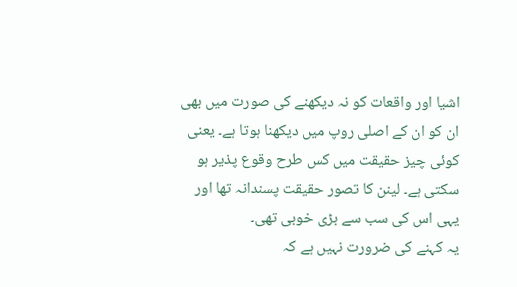اشیا اور واقعات کو نہ دیکھنے کی صورت میں بھی ان کو ان کے اصلی روپ میں دیکھنا ہوتا ہے۔ یعنی کوئی چیز حقیقت میں کس طرح وقوع پذیر ہو سکتی ہے۔ لینن کا تصور حقیقت پسندانہ تھا اور یہی اس کی سب سے بڑی خوبی تھی۔
یہ کہنے کی ضرورت نہیں ہے کہ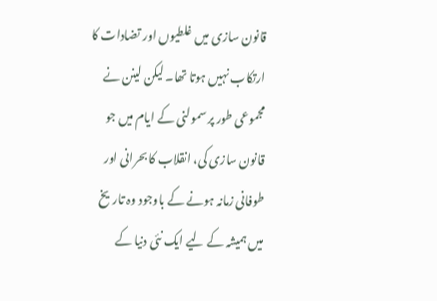قانون سازی میں غلطیوں اور تضادات کا ارتکاب نہیں ہوتا تھا۔ لیکن لینن نے مجموعی طور پر سمولنی کے ایام میں جو قانون سازی کی، انقلاب کا بحرانی اور طوفانی زمانہ ہونے کے باوجود وہ تاریخ میں ہمیشہ کے لیے ایک نئی دنیا کے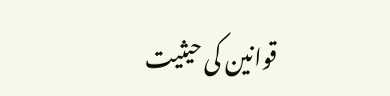قوانین کی حیثیت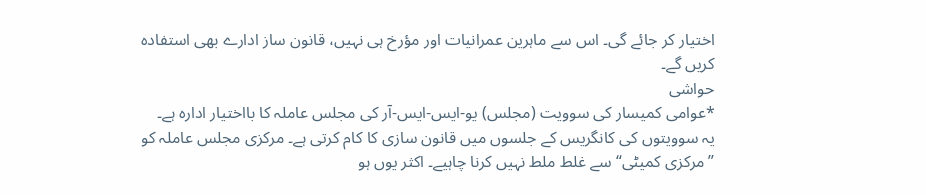اختیار کر جائے گی۔ اس سے ماہرین عمرانیات اور مؤرخ ہی نہیں، قانون ساز ادارے بھی استفادہ کریں گے۔
حواشی
*عوامی کمیسار کی سوویت (مجلس) یو-ایس-ایس-آر کی مجلس عاملہ کا بااختیار ادارہ ہے۔ یہ سوویتوں کی کانگریس کے جلسوں میں قانون سازی کا کام کرتی ہے۔ مرکزی مجلس عاملہ کو ”مرکزی کمیٹی“ سے غلط ملط نہیں کرنا چاہیے۔ اکثر یوں ہو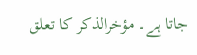جاتا ہے۔ مؤخرالذکر کا تعلق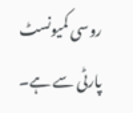روسی کمیونسٹ پارٹی سے ہے۔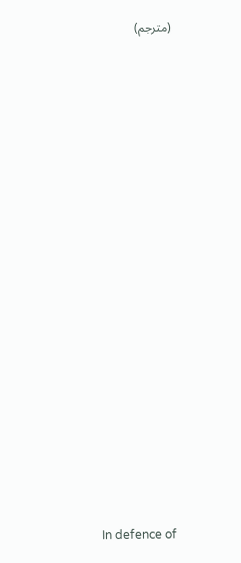(مترجم)



















In defence of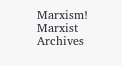Marxism!
Marxist Archives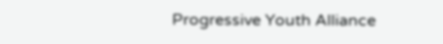Progressive Youth Alliance